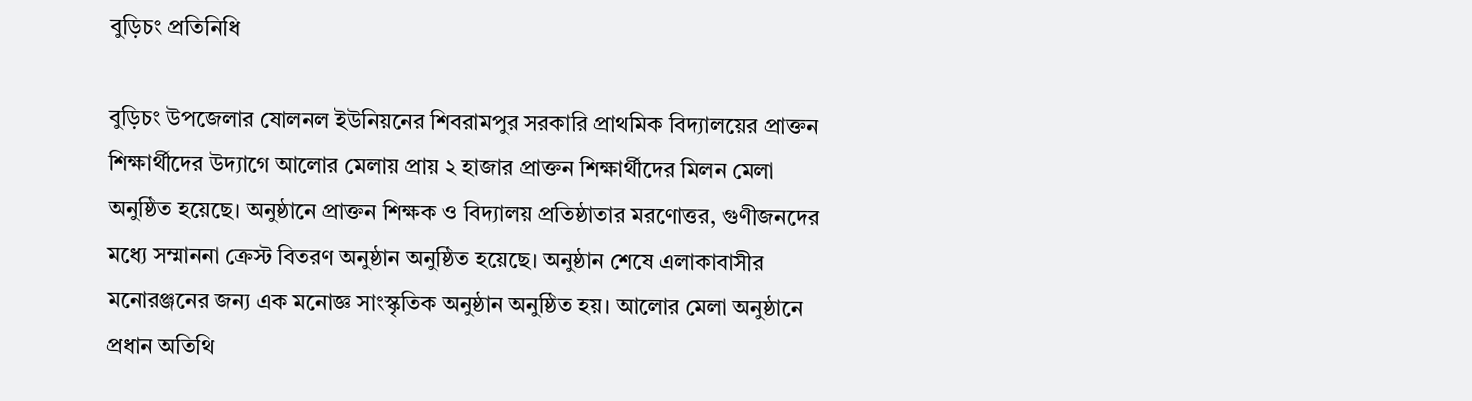বুড়িচং প্রতিনিধি

বুড়িচং উপজেলার ষোলনল ইউনিয়নের শিবরামপুর সরকারি প্রাথমিক বিদ্যালয়ের প্রাক্তন শিক্ষার্থীদের উদ্যাগে আলোর মেলায় প্রায় ২ হাজার প্রাক্তন শিক্ষার্থীদের মিলন মেলা অনুষ্ঠিত হয়েছে। অনুষ্ঠানে প্রাক্তন শিক্ষক ও বিদ্যালয় প্রতিষ্ঠাতার মরণোত্তর, গুণীজনদের মধ্যে সম্মাননা ক্রেস্ট বিতরণ অনুষ্ঠান অনুষ্ঠিত হয়েছে। অনুষ্ঠান শেষে এলাকাবাসীর মনোরঞ্জনের জন্য এক মনোজ্ঞ সাংস্কৃতিক অনুষ্ঠান অনুষ্ঠিত হয়। আলোর মেলা অনুষ্ঠানে প্রধান অতিথি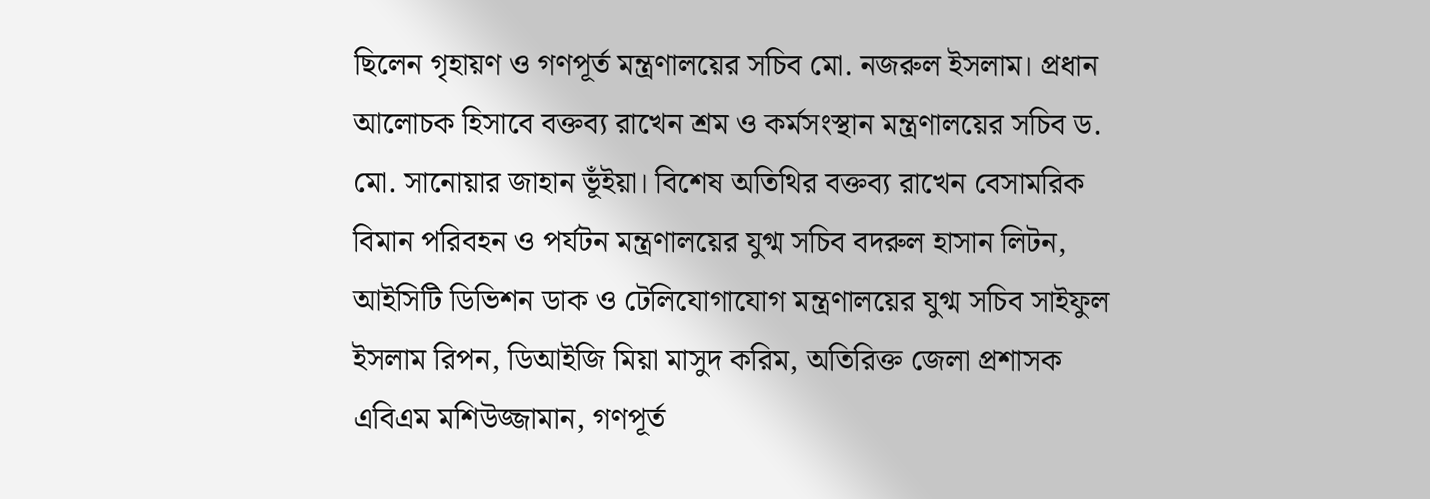ছিলেন গৃহায়ণ ও গণপূর্ত মন্ত্রণালয়ের সচিব মো. নজরুল ইসলাম। প্রধান আলোচক হিসাবে বক্তব্য রাখেন শ্রম ও কর্মসংস্থান মন্ত্রণালয়ের সচিব ড. মো. সানোয়ার জাহান ভূঁইয়া। বিশেষ অতিথির বক্তব্য রাখেন বেসামরিক বিমান পরিবহন ও পর্যটন মন্ত্রণালয়ের যুগ্ম সচিব বদরুল হাসান লিটন, আইসিটি ডিভিশন ডাক ও টেলিযোগাযোগ মন্ত্রণালয়ের যুগ্ম সচিব সাইফুল ইসলাম রিপন, ডিআইজি মিয়া মাসুদ করিম, অতিরিক্ত জেলা প্রশাসক এবিএম মশিউজ্জামান, গণপূর্ত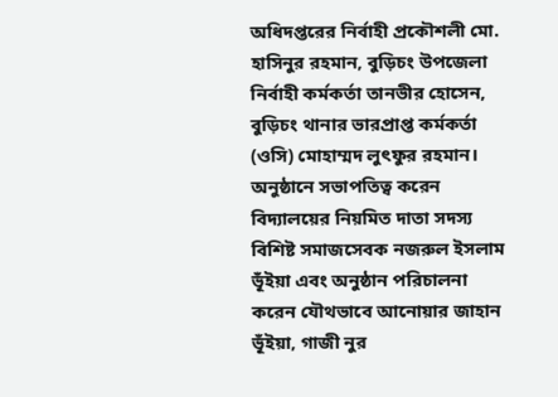অধিদপ্তরের নির্বাহী প্রকৌশলী মো. হাসিনুর রহমান, বুড়িচং উপজেলা নির্বাহী কর্মকর্তা তানভীর হোসেন, বুড়িচং থানার ভারপ্রাপ্ত কর্মকর্তা (ওসি) মোহাম্মদ লুৎফুর রহমান। অনুষ্ঠানে সভাপতিত্ব করেন বিদ্যালয়ের নিয়মিত দাতা সদস্য বিশিষ্ট সমাজসেবক নজরুল ইসলাম ভূঁইয়া এবং অনুষ্ঠান পরিচালনা করেন যৌথভাবে আনোয়ার জাহান ভূঁইয়া, গাজী নুর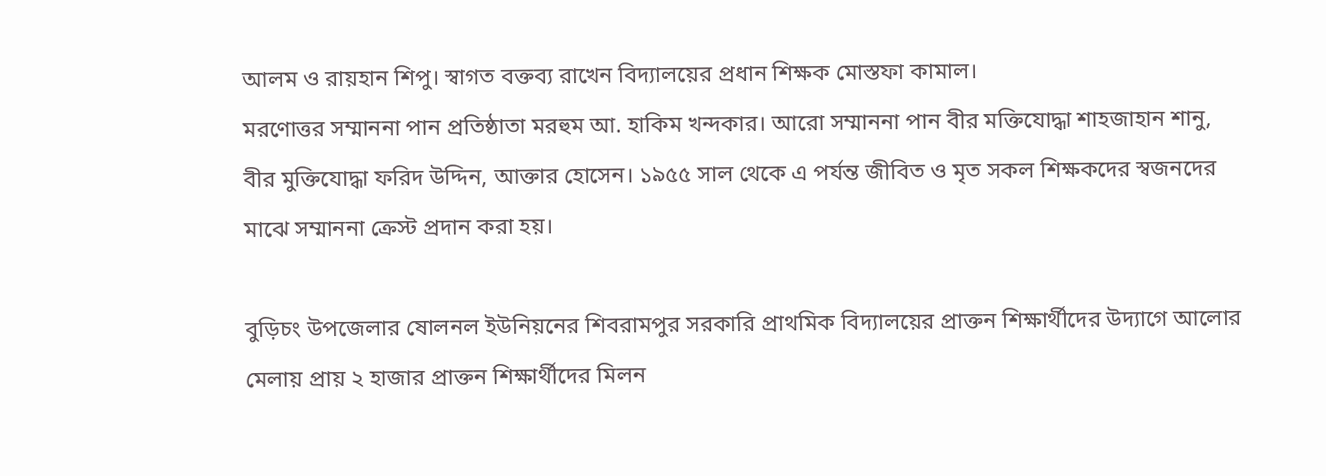আলম ও রায়হান শিপু। স্বাগত বক্তব্য রাখেন বিদ্যালয়ের প্রধান শিক্ষক মোস্তফা কামাল।
মরণোত্তর সম্মাননা পান প্রতিষ্ঠাতা মরহুম আ. হাকিম খন্দকার। আরো সম্মাননা পান বীর মক্তিযোদ্ধা শাহজাহান শানু, বীর মুক্তিযোদ্ধা ফরিদ উদ্দিন, আক্তার হোসেন। ১৯৫৫ সাল থেকে এ পর্যন্ত জীবিত ও মৃত সকল শিক্ষকদের স্বজনদের মাঝে সম্মাননা ক্রেস্ট প্রদান করা হয়।

বুড়িচং উপজেলার ষোলনল ইউনিয়নের শিবরামপুর সরকারি প্রাথমিক বিদ্যালয়ের প্রাক্তন শিক্ষার্থীদের উদ্যাগে আলোর মেলায় প্রায় ২ হাজার প্রাক্তন শিক্ষার্থীদের মিলন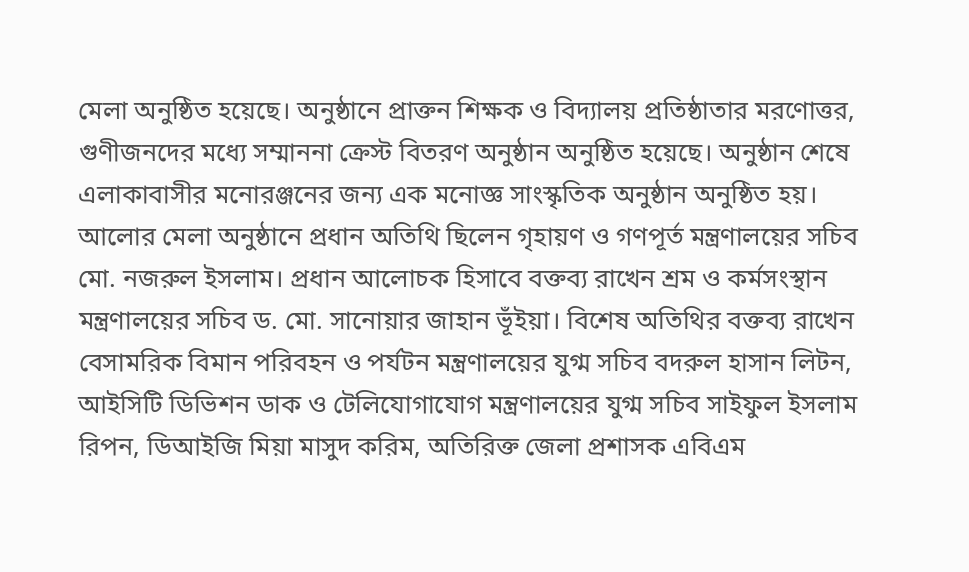মেলা অনুষ্ঠিত হয়েছে। অনুষ্ঠানে প্রাক্তন শিক্ষক ও বিদ্যালয় প্রতিষ্ঠাতার মরণোত্তর, গুণীজনদের মধ্যে সম্মাননা ক্রেস্ট বিতরণ অনুষ্ঠান অনুষ্ঠিত হয়েছে। অনুষ্ঠান শেষে এলাকাবাসীর মনোরঞ্জনের জন্য এক মনোজ্ঞ সাংস্কৃতিক অনুষ্ঠান অনুষ্ঠিত হয়। আলোর মেলা অনুষ্ঠানে প্রধান অতিথি ছিলেন গৃহায়ণ ও গণপূর্ত মন্ত্রণালয়ের সচিব মো. নজরুল ইসলাম। প্রধান আলোচক হিসাবে বক্তব্য রাখেন শ্রম ও কর্মসংস্থান মন্ত্রণালয়ের সচিব ড. মো. সানোয়ার জাহান ভূঁইয়া। বিশেষ অতিথির বক্তব্য রাখেন বেসামরিক বিমান পরিবহন ও পর্যটন মন্ত্রণালয়ের যুগ্ম সচিব বদরুল হাসান লিটন, আইসিটি ডিভিশন ডাক ও টেলিযোগাযোগ মন্ত্রণালয়ের যুগ্ম সচিব সাইফুল ইসলাম রিপন, ডিআইজি মিয়া মাসুদ করিম, অতিরিক্ত জেলা প্রশাসক এবিএম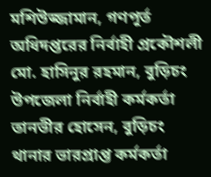মশিউজ্জামান, গণপূর্ত অধিদপ্তরের নির্বাহী প্রকৌশলী মো. হাসিনুর রহমান, বুড়িচং উপজেলা নির্বাহী কর্মকর্তা তানভীর হোসেন, বুড়িচং থানার ভারপ্রাপ্ত কর্মকর্তা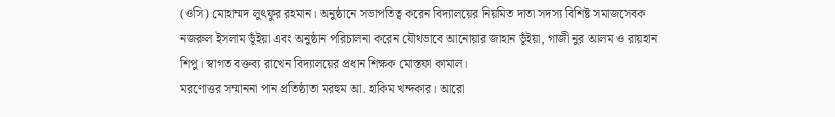(ওসি) মোহাম্মদ লুৎফুর রহমান। অনুষ্ঠানে সভাপতিত্ব করেন বিদ্যালয়ের নিয়মিত দাতা সদস্য বিশিষ্ট সমাজসেবক নজরুল ইসলাম ভূঁইয়া এবং অনুষ্ঠান পরিচালনা করেন যৌথভাবে আনোয়ার জাহান ভূঁইয়া, গাজী নুর আলম ও রায়হান শিপু। স্বাগত বক্তব্য রাখেন বিদ্যালয়ের প্রধান শিক্ষক মোস্তফা কামাল।
মরণোত্তর সম্মাননা পান প্রতিষ্ঠাতা মরহুম আ. হাকিম খন্দকার। আরো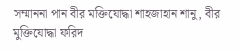সম্মাননা পান বীর মক্তিযোদ্ধা শাহজাহান শানু, বীর মুক্তিযোদ্ধা ফরিদ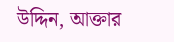উদ্দিন, আক্তার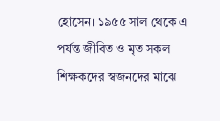হোসেন। ১৯৫৫ সাল থেকে এ পর্যন্ত জীবিত ও মৃত সকল শিক্ষকদের স্বজনদের মাঝে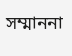সম্মাননা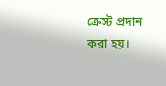ক্রেস্ট প্রদান করা হয়।